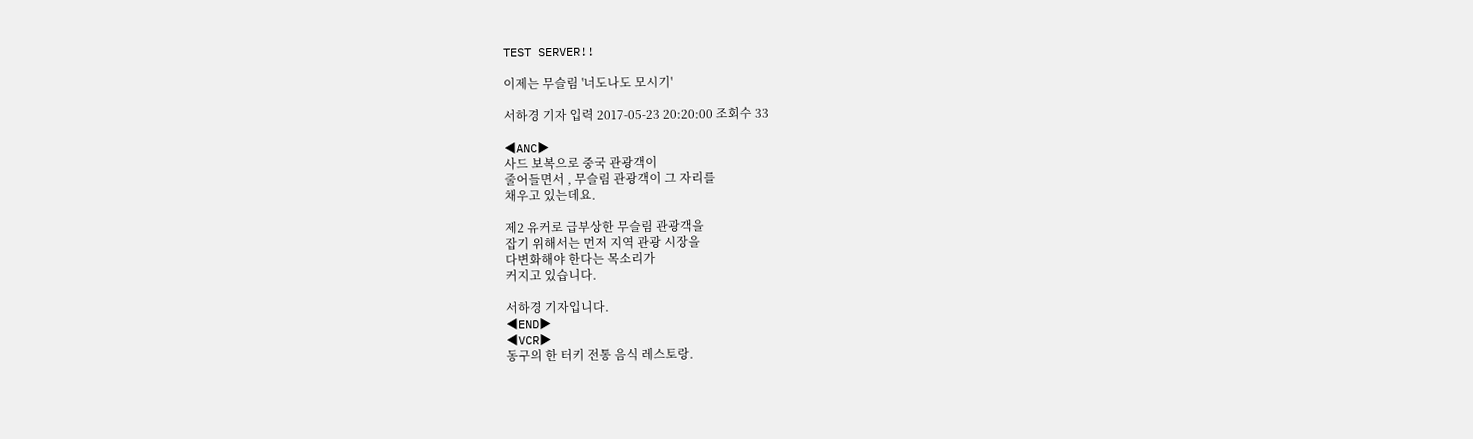TEST SERVER!!

이제는 무슬림 '너도나도 모시기'

서하경 기자 입력 2017-05-23 20:20:00 조회수 33

◀ANC▶
사드 보복으로 중국 관광객이
줄어들면서 , 무슬림 관광객이 그 자리를
채우고 있는데요.

제2 유커로 급부상한 무슬림 관광객을
잡기 위해서는 먼저 지역 관광 시장을
다변화해야 한다는 목소리가
커지고 있습니다.

서하경 기자입니다.
◀END▶
◀VCR▶
동구의 한 터키 전통 음식 레스토랑.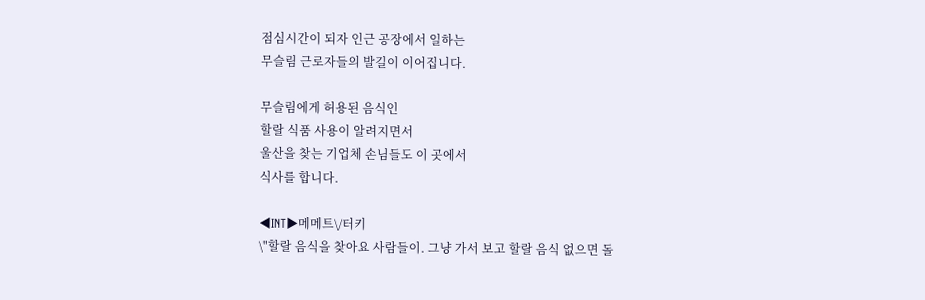점심시간이 되자 인근 공장에서 일하는
무슬림 근로자들의 발길이 이어집니다.

무슬림에게 허용된 음식인
할랄 식품 사용이 알려지면서
울산을 찾는 기업체 손님들도 이 곳에서
식사를 합니다.

◀INT▶메메트\/터키
\"할랄 음식을 찾아요 사람들이. 그냥 가서 보고 할랄 음식 없으면 돌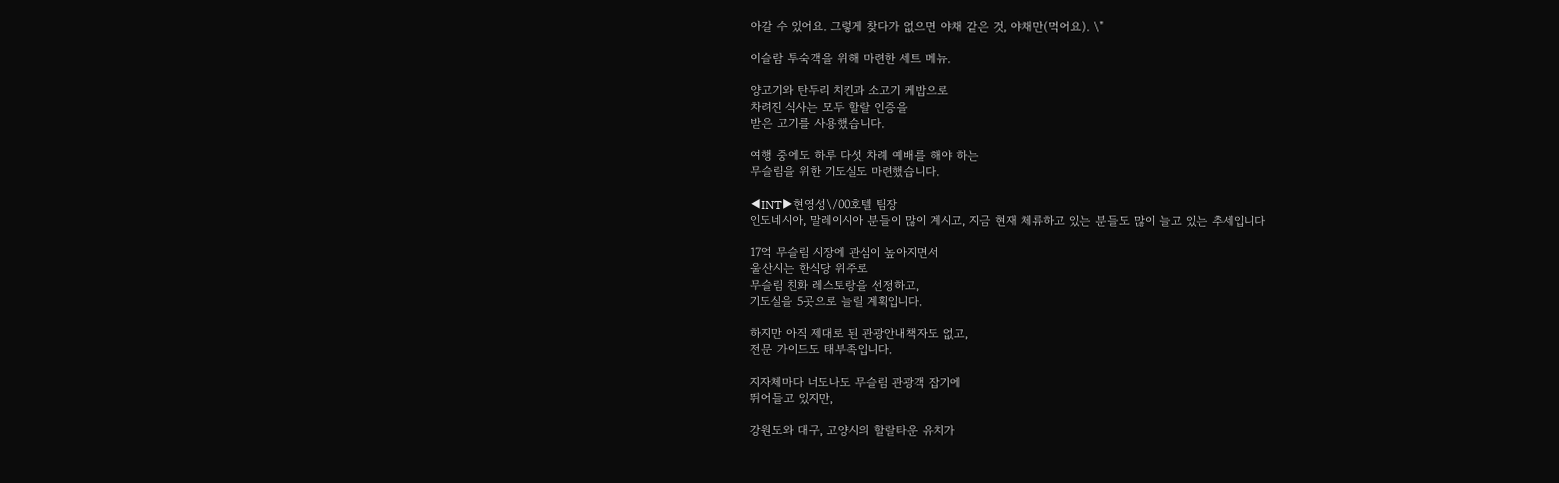아갈 수 있어요. 그렇게 찾다가 없으면 야채 같은 것, 야채만(먹어요). \"

이슬람 투숙객을 위해 마련한 세트 메뉴.

양고기와 탄두리 치킨과 소고기 케밥으로
차려진 식사는 모두 할랄 인증을
받은 고기를 사용했습니다.

여행 중에도 하루 다섯 차례 예배를 해야 하는
무슬림을 위한 기도실도 마련했습니다.

◀INT▶현영성\/00호텔 팀장
인도네시아, 말레이시아 분들이 많이 계시고, 지금 현재 체류하고 있는 분들도 많이 늘고 있는 추세입니다

17억 무슬림 시장에 관심이 높아지면서
울산시는 한식당 위주로
무슬림 친화 레스토랑을 선정하고,
기도실을 5곳으로 늘릴 계획입니다.

하지만 아직 제대로 된 관광안내책자도 없고,
전문 가이드도 태부족입니다.

지자체마다 너도나도 무슬림 관광객 잡기에
뛰어들고 있지만,

강원도와 대구, 고양시의 할랄타운 유치가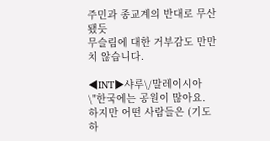주민과 종교계의 반대로 무산됐듯
무슬림에 대한 거부감도 만만치 않습니다.

◀INT▶샤루\/말레이시아
\"한국에는 공원이 많아요. 하지만 어떤 사람들은 (기도하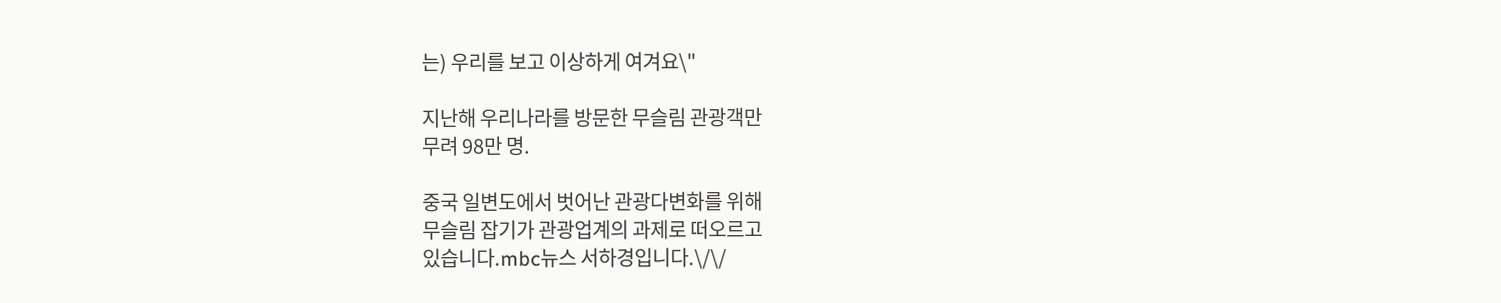는) 우리를 보고 이상하게 여겨요\"

지난해 우리나라를 방문한 무슬림 관광객만
무려 98만 명.

중국 일변도에서 벗어난 관광다변화를 위해
무슬림 잡기가 관광업계의 과제로 떠오르고
있습니다.mbc뉴스 서하경입니다.\/\/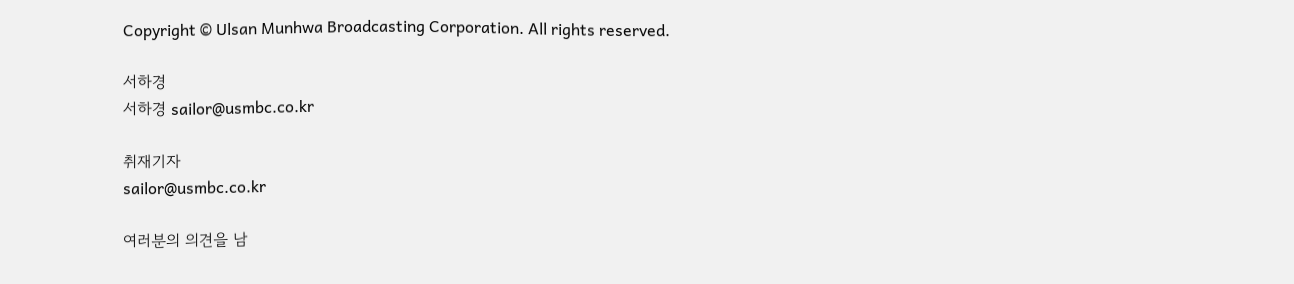Copyright © Ulsan Munhwa Broadcasting Corporation. All rights reserved.

서하경
서하경 sailor@usmbc.co.kr

취재기자
sailor@usmbc.co.kr

여러분의 의견을 남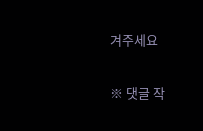겨주세요

※ 댓글 작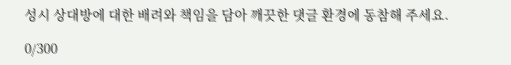성시 상대방에 대한 배려와 책임을 담아 깨끗한 댓글 환경에 동참해 주세요.

0/300